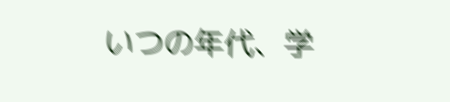いつの年代、学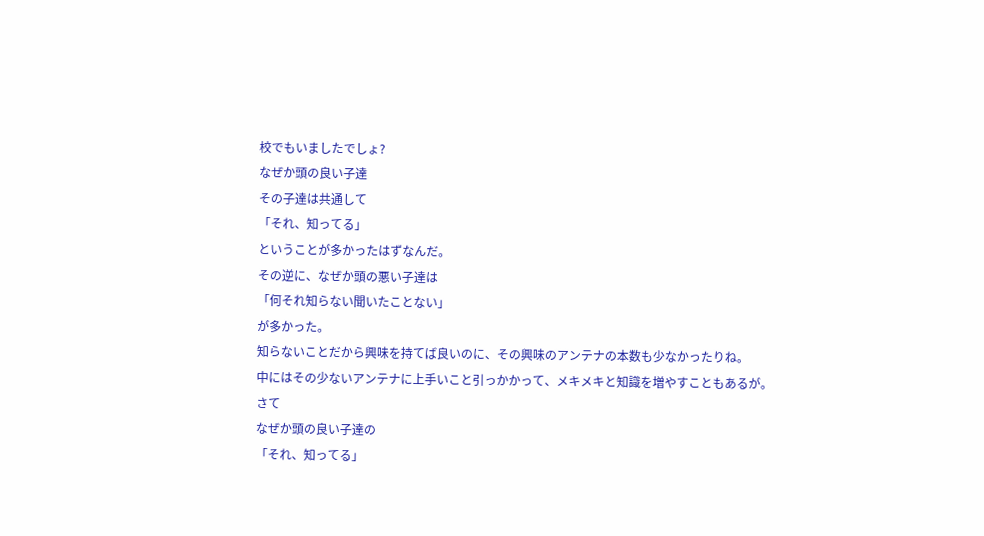校でもいましたでしょ?
なぜか頭の良い子達
その子達は共通して
「それ、知ってる」
ということが多かったはずなんだ。
その逆に、なぜか頭の悪い子達は
「何それ知らない聞いたことない」
が多かった。
知らないことだから興味を持てば良いのに、その興味のアンテナの本数も少なかったりね。
中にはその少ないアンテナに上手いこと引っかかって、メキメキと知識を増やすこともあるが。
さて
なぜか頭の良い子達の
「それ、知ってる」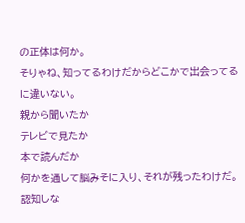の正体は何か。
そりゃね、知ってるわけだからどこかで出会ってるに違いない。
親から聞いたか
テレビで見たか
本で読んだか
何かを通して脳みそに入り、それが残ったわけだ。
認知しな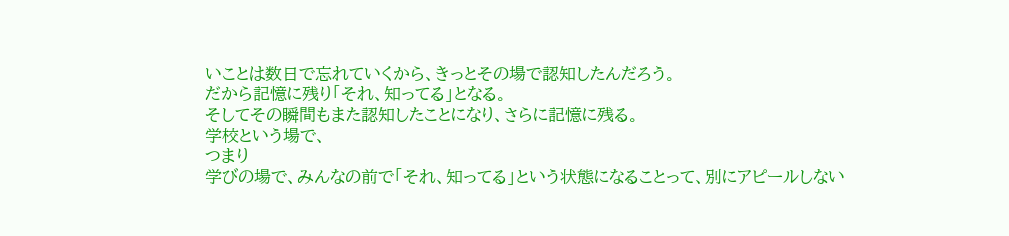いことは数日で忘れていくから、きっとその場で認知したんだろう。
だから記憶に残り「それ、知ってる」となる。
そしてその瞬間もまた認知したことになり、さらに記憶に残る。
学校という場で、
つまり
学びの場で、みんなの前で「それ、知ってる」という状態になることって、別にアピールしない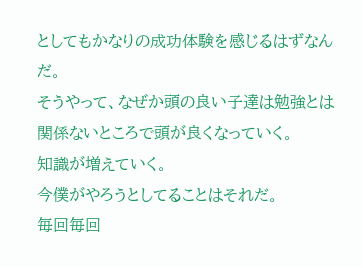としてもかなりの成功体験を感じるはずなんだ。
そうやって、なぜか頭の良い子達は勉強とは関係ないところで頭が良くなっていく。
知識が増えていく。
今僕がやろうとしてることはそれだ。
毎回毎回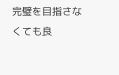完璧を目指さなくても良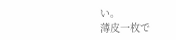い。
薄皮一枚で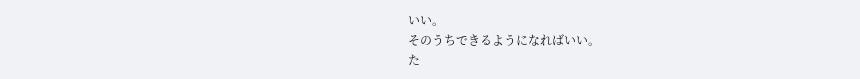いい。
そのうちできるようになればいい。
た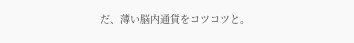だ、薄い脳内通貨をコツコツと。